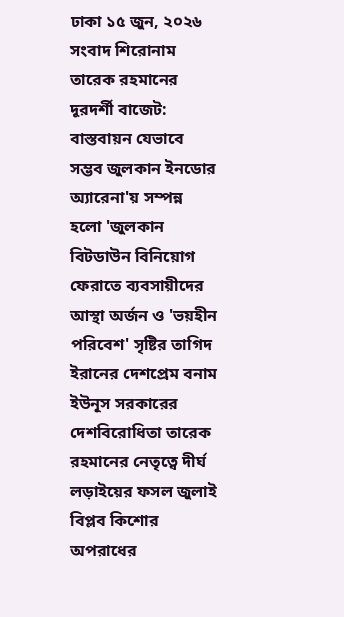ঢাকা ১৫ জুন, ২০২৬
সংবাদ শিরোনাম
তারেক রহমানের দূরদর্শী বাজেট: বাস্তবায়ন যেভাবে সম্ভব জুলকান ইনডোর অ্যারেনা'য় সম্পন্ন হলো 'জুলকান বিটডাউন বিনিয়োগ ফেরাতে ব্যবসায়ীদের আস্থা অর্জন ও 'ভয়হীন পরিবেশ' সৃষ্টির তাগিদ ইরানের দেশপ্রেম বনাম ইউনূস সরকারের দেশবিরোধিতা তারেক রহমানের নেতৃত্বে দীর্ঘ লড়াইয়ের ফসল জুলাই বিপ্লব কিশোর অপরাধের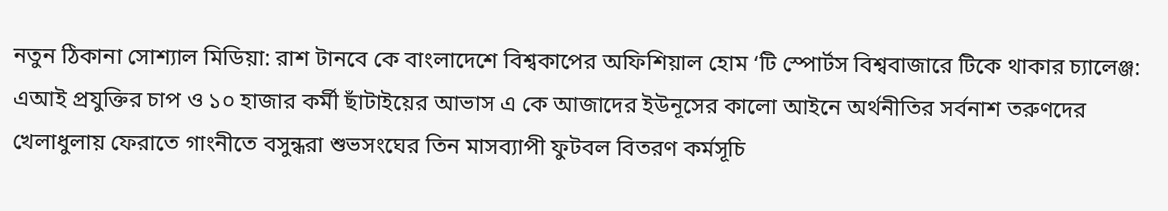নতুন ঠিকানা সোশ্যাল মিডিয়া: রাশ টানবে কে বাংলাদেশে বিশ্বকাপের অফিশিয়াল হোম ‘টি স্পোর্টস বিশ্ববাজারে টিকে থাকার চ্যালেঞ্জ: এআই প্রযুক্তির চাপ ও ১০ হাজার কর্মী ছাঁটাইয়ের আভাস এ কে আজাদের ইউনূসের কালো আইনে অর্থনীতির সর্বনাশ তরুণদের খেলাধুলায় ফেরাতে গাংনীতে বসুন্ধরা শুভসংঘের তিন মাসব্যাপী ফুটবল বিতরণ কর্মসূচি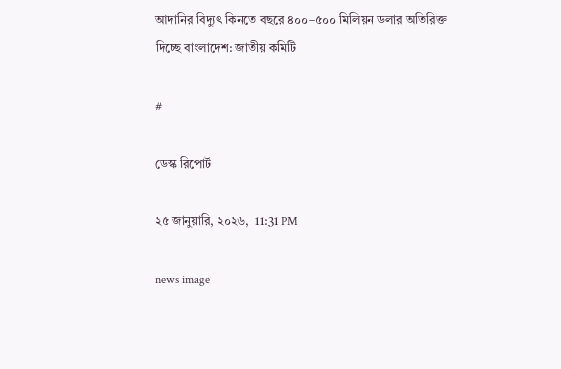আদানির বিদ্যুৎ কিনতে বছরে ৪০০–৫০০ মিলিয়ন ডলার অতিরিক্ত দিচ্ছে বাংলাদেশ: জাতীয় কমিটি

#

ডেস্ক রিপোর্ট

২৫ জানুয়ারি, ২০২৬,  11:31 PM

news image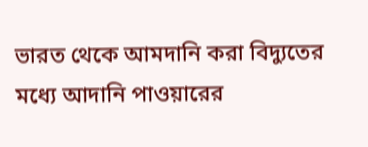ভারত থেকে আমদানি করা বিদ্যুতের মধ্যে আদানি পাওয়ারের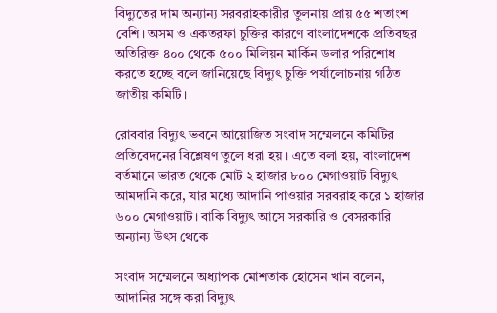বিদ্যুতের দাম অন্যান্য সরবরাহকারীর তুলনায় প্রায় ৫৫ শতাংশ বেশি। অসম ও একতরফা চুক্তির কারণে বাংলাদেশকে প্রতিবছর অতিরিক্ত ৪০০ থেকে ৫০০ মিলিয়ন মার্কিন ডলার পরিশোধ করতে হচ্ছে বলে জানিয়েছে বিদ্যুৎ চুক্তি পর্যালোচনায় গঠিত জাতীয় কমিটি।

রোববার বিদ্যুৎ ভবনে আয়োজিত সংবাদ সম্মেলনে কমিটির প্রতিবেদনের বিশ্লেষণ তুলে ধরা হয়। এতে বলা হয়, বাংলাদেশ বর্তমানে ভারত থেকে মোট ২ হাজার ৮০০ মেগাওয়াট বিদ্যুৎ আমদানি করে, যার মধ্যে আদানি পাওয়ার সরবরাহ করে ১ হাজার ৬০০ মেগাওয়াট। বাকি বিদ্যুৎ আসে সরকারি ও বেসরকারি অন্যান্য উৎস থেকে

সংবাদ সম্মেলনে অধ্যাপক মোশতাক হোসেন খান বলেন, আদানির সঙ্গে করা বিদ্যুৎ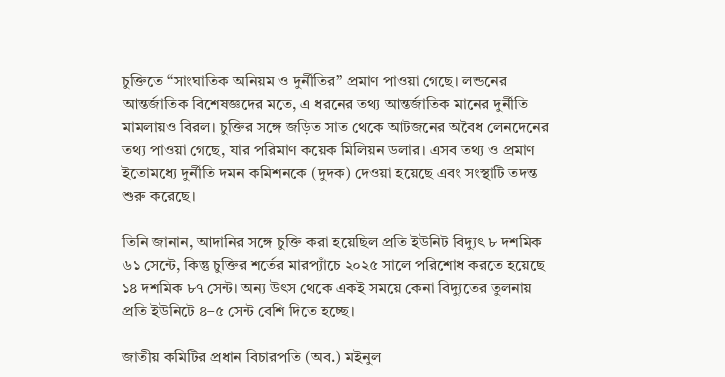চুক্তিতে “সাংঘাতিক অনিয়ম ও দুর্নীতির” প্রমাণ পাওয়া গেছে। লন্ডনের আন্তর্জাতিক বিশেষজ্ঞদের মতে, এ ধরনের তথ্য আন্তর্জাতিক মানের দুর্নীতি মামলায়ও বিরল। চুক্তির সঙ্গে জড়িত সাত থেকে আটজনের অবৈধ লেনদেনের তথ্য পাওয়া গেছে, যার পরিমাণ কয়েক মিলিয়ন ডলার। এসব তথ্য ও প্রমাণ ইতোমধ্যে দুর্নীতি দমন কমিশনকে (দুদক) দেওয়া হয়েছে এবং সংস্থাটি তদন্ত শুরু করেছে।

তিনি জানান, আদানির সঙ্গে চুক্তি করা হয়েছিল প্রতি ইউনিট বিদ্যুৎ ৮ দশমিক ৬১ সেন্টে, কিন্তু চুক্তির শর্তের মারপ্যাঁচে ২০২৫ সালে পরিশোধ করতে হয়েছে ১৪ দশমিক ৮৭ সেন্ট। অন্য উৎস থেকে একই সময়ে কেনা বিদ্যুতের তুলনায় প্রতি ইউনিটে ৪–৫ সেন্ট বেশি দিতে হচ্ছে।

জাতীয় কমিটির প্রধান বিচারপতি (অব.) মইনুল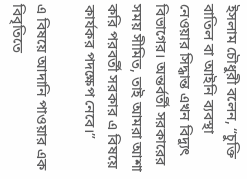ইসলাম চৌধুরী বলেন, “চুক্তি বাতিল বা আইনি ব্যবস্থা নেওয়ার সিদ্ধান্ত এখন বিদ্যুৎ বিভাগের। অন্তর্বর্তী সরকারের সময় সীমিত, তাই আমরা আশা করি পরবর্তী সরকার এ বিষয়ে কার্যকর পদক্ষেপ নেবে।”

এ বিষয়ে আদানি পাওয়ার এক বিবৃতিতে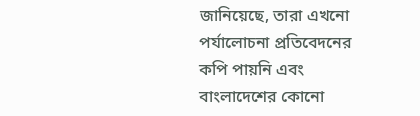জানিয়েছে, তারা এখনো পর্যালোচনা প্রতিবেদনের কপি পায়নি এবং বাংলাদেশের কোনো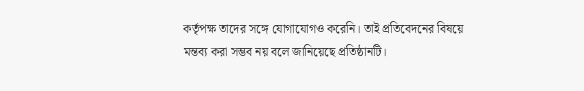কর্তৃপক্ষ তাদের সঙ্গে যোগাযোগও করেনি। তাই প্রতিবেদনের বিষয়ে মন্তব্য করা সম্ভব নয় বলে জানিয়েছে প্রতিষ্ঠানটি।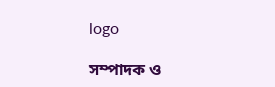logo

সম্পাদক ও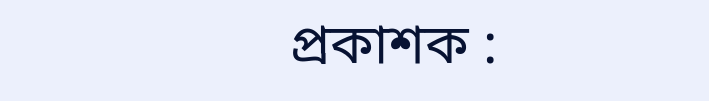প্রকাশক :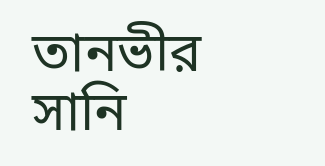তানভীর সানি